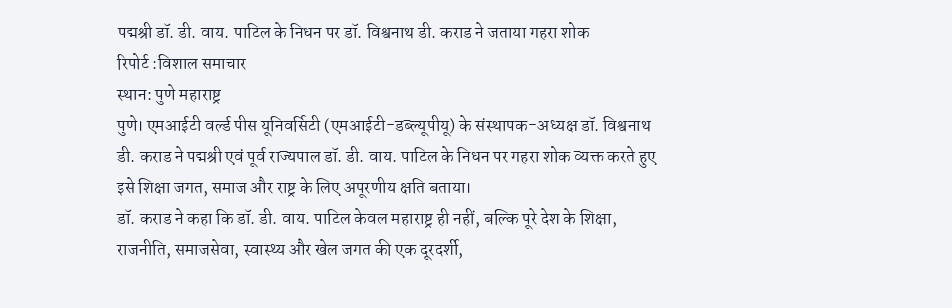पद्मश्री डॉ. डी. वाय. पाटिल के निधन पर डॉ. विश्वनाथ डी. कराड ने जताया गहरा शोक
रिपोर्ट :विशाल समाचार
स्थान: पुणे महाराष्ट्र
पुणे। एमआईटी वर्ल्ड पीस यूनिवर्सिटी (एमआईटी-डब्ल्यूपीयू) के संस्थापक-अध्यक्ष डॉ. विश्वनाथ डी. कराड ने पद्मश्री एवं पूर्व राज्यपाल डॉ. डी. वाय. पाटिल के निधन पर गहरा शोक व्यक्त करते हुए इसे शिक्षा जगत, समाज और राष्ट्र के लिए अपूरणीय क्षति बताया।
डॉ. कराड ने कहा कि डॉ. डी. वाय. पाटिल केवल महाराष्ट्र ही नहीं, बल्कि पूरे देश के शिक्षा, राजनीति, समाजसेवा, स्वास्थ्य और खेल जगत की एक दूरदर्शी,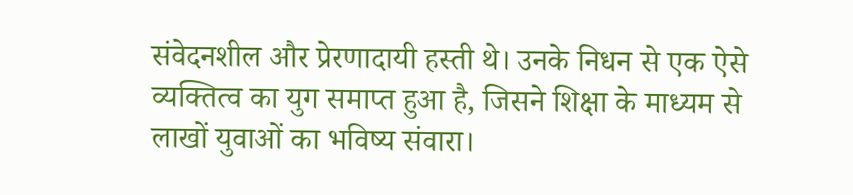संवेदनशील और प्रेरणादायी हस्ती थे। उनके निधन से एक ऐसे व्यक्तित्व का युग समाप्त हुआ है, जिसने शिक्षा के माध्यम से लाखों युवाओं का भविष्य संवारा।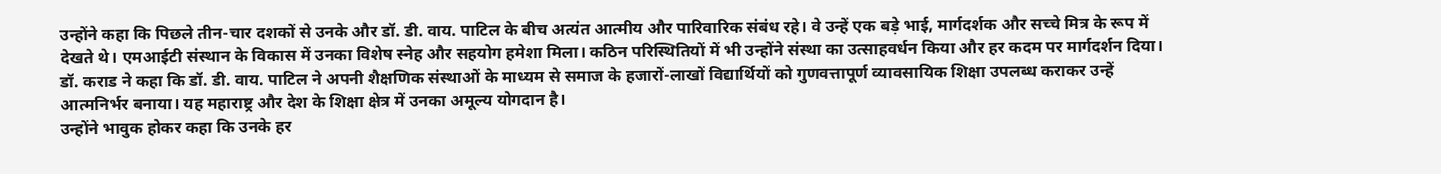उन्होंने कहा कि पिछले तीन-चार दशकों से उनके और डॉ. डी. वाय. पाटिल के बीच अत्यंत आत्मीय और पारिवारिक संबंध रहे। वे उन्हें एक बड़े भाई, मार्गदर्शक और सच्चे मित्र के रूप में देखते थे। एमआईटी संस्थान के विकास में उनका विशेष स्नेह और सहयोग हमेशा मिला। कठिन परिस्थितियों में भी उन्होंने संस्था का उत्साहवर्धन किया और हर कदम पर मार्गदर्शन दिया।
डॉ. कराड ने कहा कि डॉ. डी. वाय. पाटिल ने अपनी शैक्षणिक संस्थाओं के माध्यम से समाज के हजारों-लाखों विद्यार्थियों को गुणवत्तापूर्ण व्यावसायिक शिक्षा उपलब्ध कराकर उन्हें आत्मनिर्भर बनाया। यह महाराष्ट्र और देश के शिक्षा क्षेत्र में उनका अमूल्य योगदान है।
उन्होंने भावुक होकर कहा कि उनके हर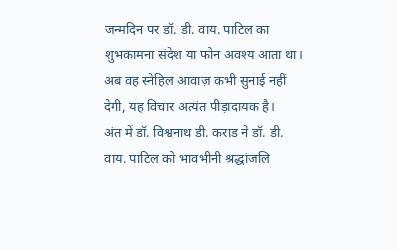जन्मदिन पर डॉ. डी. वाय. पाटिल का शुभकामना संदेश या फोन अवश्य आता था। अब वह स्नेहिल आवाज़ कभी सुनाई नहीं देगी, यह विचार अत्यंत पीड़ादायक है।
अंत में डॉ. विश्वनाथ डी. कराड ने डॉ. डी. वाय. पाटिल को भावभीनी श्रद्धांजलि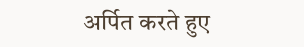अर्पित करते हुए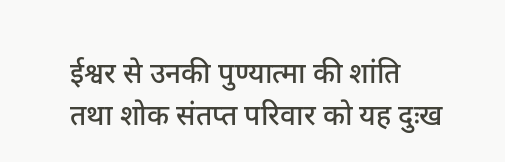ईश्वर से उनकी पुण्यात्मा की शांति तथा शोक संतप्त परिवार को यह दुःख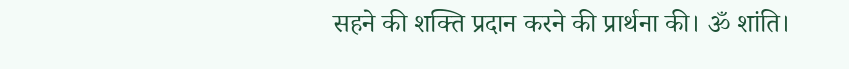सहने की शक्ति प्रदान करने की प्रार्थना की। ॐ शांति।